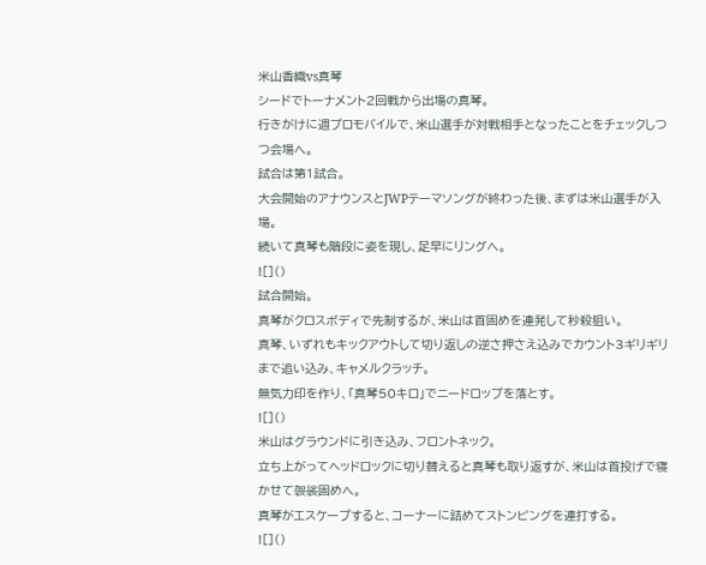米山香織vs真琴
シードでトーナメント2回戦から出場の真琴。
行きがけに週プロモバイルで、米山選手が対戦相手となったことをチェックしつつ会場へ。
試合は第1試合。
大会開始のアナウンスとJWPテーマソングが終わった後、まずは米山選手が入場。
続いて真琴も階段に姿を現し、足早にリングへ。
![]()
試合開始。
真琴がクロスボディで先制するが、米山は首固めを連発して秒殺狙い。
真琴、いずれもキックアウトして切り返しの逆さ押さえ込みでカウント3ギリギリまで追い込み、キャメルクラッチ。
無気力印を作り、「真琴50キロ」でニードロップを落とす。
![]()
米山はグラウンドに引き込み、フロントネック。
立ち上がってヘッドロックに切り替えると真琴も取り返すが、米山は首投げで寝かせて袈裟固めへ。
真琴がエスケープすると、コーナーに詰めてストンピングを連打する。
![]()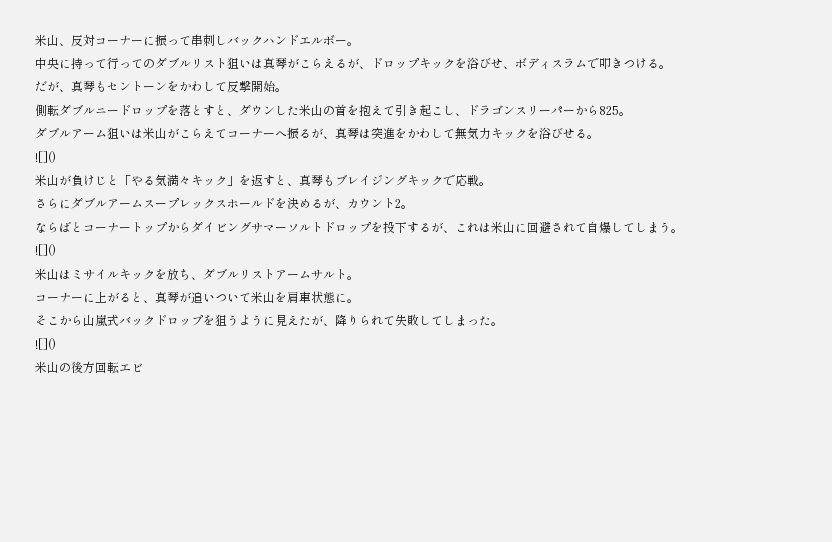米山、反対コーナーに振って串刺しバックハンドエルボー。
中央に持って行ってのダブルリスト狙いは真琴がこらえるが、ドロップキックを浴びせ、ボディスラムで叩きつける。
だが、真琴もセントーンをかわして反撃開始。
側転ダブルニードロップを落とすと、ダウンした米山の首を抱えて引き起こし、ドラゴンスリーパーから825。
ダブルアーム狙いは米山がこらえてコーナーへ振るが、真琴は突進をかわして無気力キックを浴びせる。
![]()
米山が負けじと「やる気満々キック」を返すと、真琴もブレイジングキックで応戦。
さらにダブルアームスープレックスホールドを決めるが、カウント2。
ならばとコーナートップからダイビングサマーソルトドロップを投下するが、これは米山に回避されて自爆してしまう。
![]()
米山はミサイルキックを放ち、ダブルリストアームサルト。
コーナーに上がると、真琴が追いついて米山を肩車状態に。
そこから山嵐式バックドロップを狙うように見えたが、降りられて失敗してしまった。
![]()
米山の後方回転エビ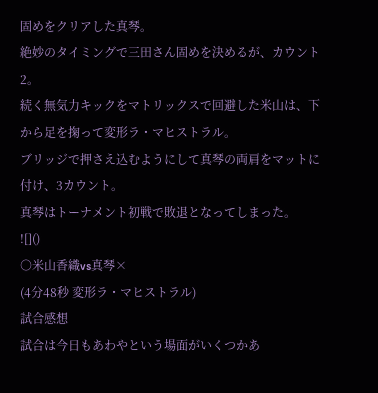固めをクリアした真琴。
絶妙のタイミングで三田さん固めを決めるが、カウント2。
続く無気力キックをマトリックスで回避した米山は、下から足を掬って変形ラ・マヒストラル。
ブリッジで押さえ込むようにして真琴の両肩をマットに付け、3カウント。
真琴はトーナメント初戦で敗退となってしまった。
![]()
○米山香織vs真琴×
(4分48秒 変形ラ・マヒストラル)
試合感想
試合は今日もあわやという場面がいくつかあ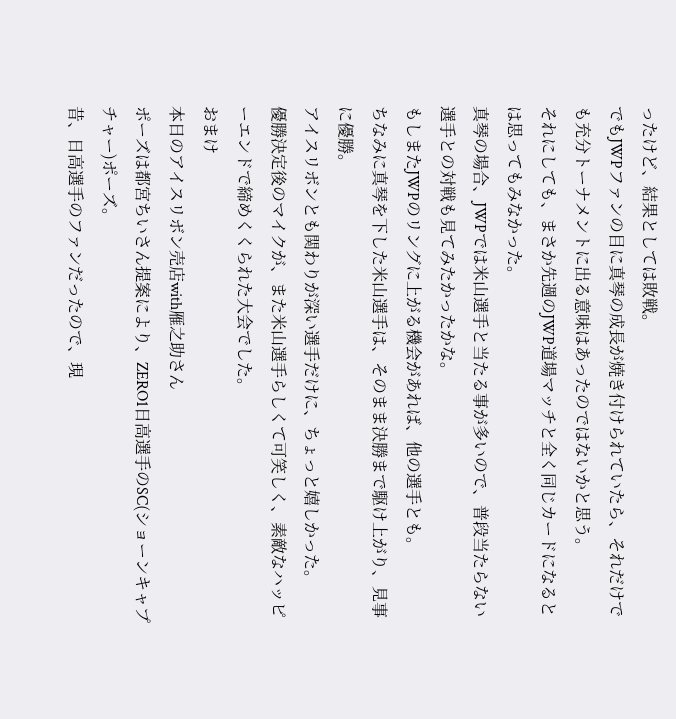ったけど、結果としては敗戦。
でもJWPファンの目に真琴の成長が焼き付けられていたら、それだけでも充分トーナメントに出る意味はあったのではないかと思う。
それにしても、まさか先週のJWP道場マッチと全く同じカードになるとは思ってもみなかった。
真琴の場合、JWPでは米山選手と当たる事が多いので、普段当たらない選手との対戦も見てみたかったかな。
もしまたJWPのリングに上がる機会があれば、他の選手とも。
ちなみに真琴を下した米山選手は、そのまま決勝まで駆け上がり、見事に優勝。
アイスリボンとも関わりが深い選手だけに、ちょっと嬉しかった。
優勝決定後のマイクが、また米山選手らしくて可笑しく、素敵なハッピーエンドで締めくくられた大会でした。
おまけ
本日のアイスリボン売店with雁之助さん
ポーズは都宮ちいさん提案により、ZERO1日高選手のSC(ショーンキャプチャー)ポーズ。
昔、日高選手のファンだったので、現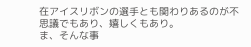在アイスリボンの選手とも関わりあるのが不思議でもあり、嬉しくもあり。
ま、そんな事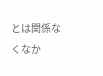とは関係なくなか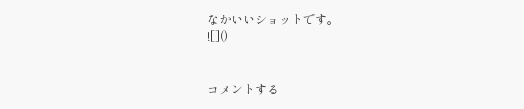なかいいショットです。
![]()


コメントする